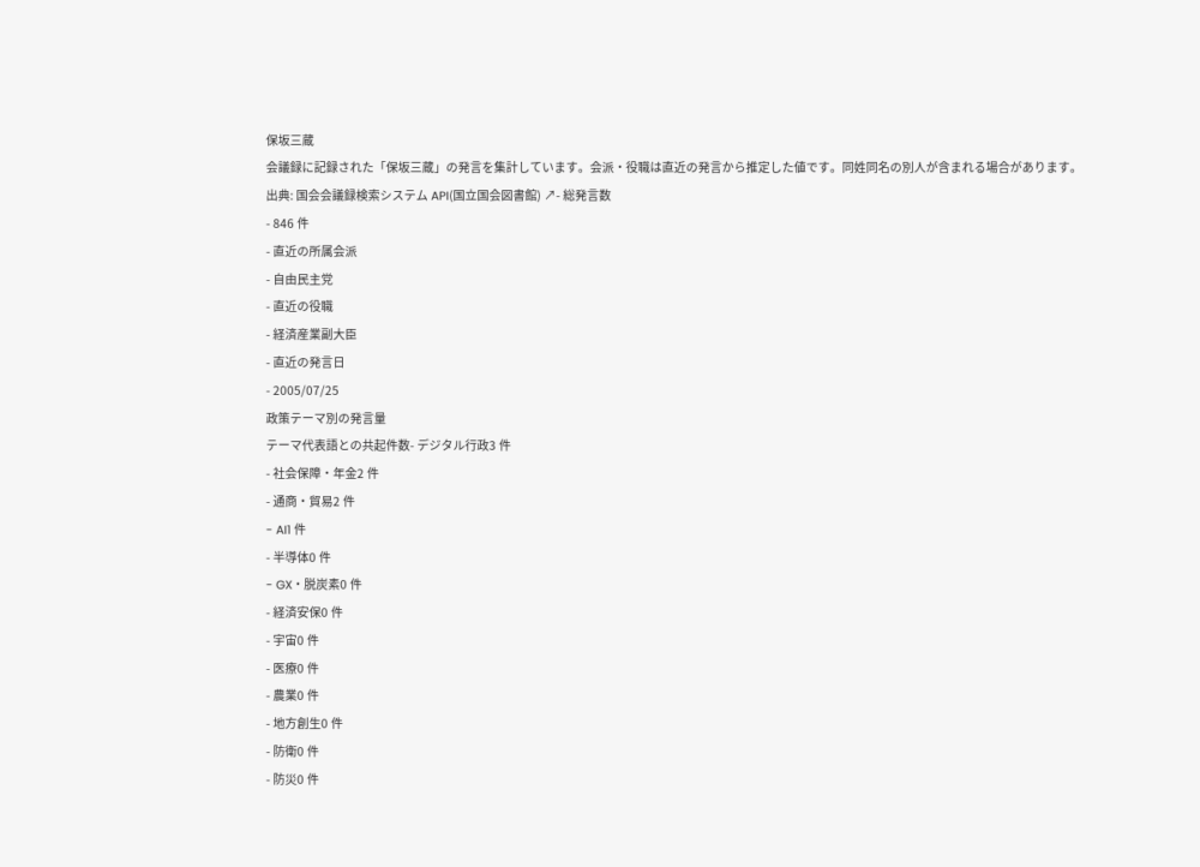保坂三蔵
会議録に記録された「保坂三蔵」の発言を集計しています。会派・役職は直近の発言から推定した値です。同姓同名の別人が含まれる場合があります。
出典: 国会会議録検索システム API(国立国会図書館) ↗- 総発言数
- 846 件
- 直近の所属会派
- 自由民主党
- 直近の役職
- 経済産業副大臣
- 直近の発言日
- 2005/07/25
政策テーマ別の発言量
テーマ代表語との共起件数- デジタル行政3 件
- 社会保障・年金2 件
- 通商・貿易2 件
- AI1 件
- 半導体0 件
- GX・脱炭素0 件
- 経済安保0 件
- 宇宙0 件
- 医療0 件
- 農業0 件
- 地方創生0 件
- 防衛0 件
- 防災0 件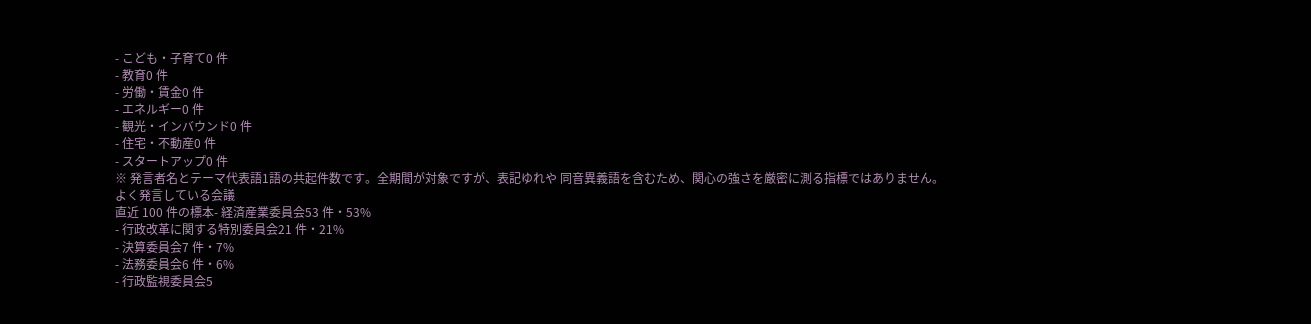- こども・子育て0 件
- 教育0 件
- 労働・賃金0 件
- エネルギー0 件
- 観光・インバウンド0 件
- 住宅・不動産0 件
- スタートアップ0 件
※ 発言者名とテーマ代表語1語の共起件数です。全期間が対象ですが、表記ゆれや 同音異義語を含むため、関心の強さを厳密に測る指標ではありません。
よく発言している会議
直近 100 件の標本- 経済産業委員会53 件・53%
- 行政改革に関する特別委員会21 件・21%
- 決算委員会7 件・7%
- 法務委員会6 件・6%
- 行政監視委員会5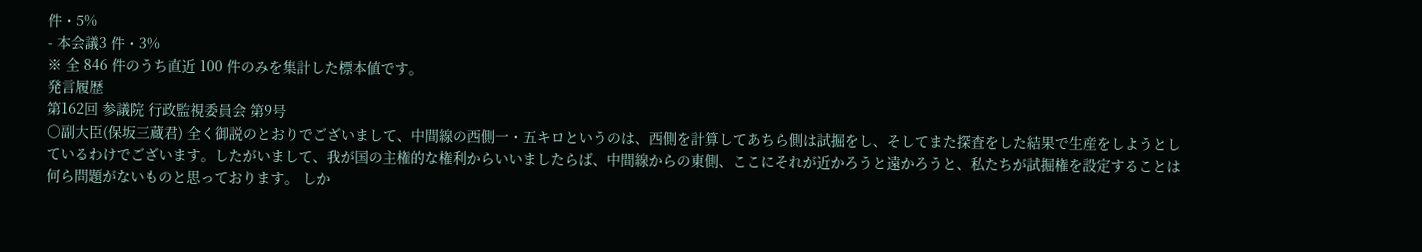件・5%
- 本会議3 件・3%
※ 全 846 件のうち直近 100 件のみを集計した標本値です。
発言履歴
第162回 参議院 行政監視委員会 第9号
○副大臣(保坂三蔵君) 全く御説のとおりでございまして、中間線の西側一・五キロというのは、西側を計算してあちら側は試掘をし、そしてまた探査をした結果で生産をしようとしているわけでございます。したがいまして、我が国の主権的な権利からいいましたらば、中間線からの東側、ここにそれが近かろうと遠かろうと、私たちが試掘権を設定することは何ら問題がないものと思っております。 しか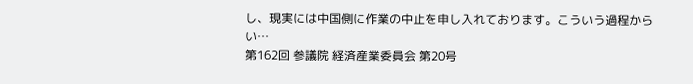し、現実には中国側に作業の中止を申し入れております。こういう過程からい…
第162回 参議院 経済産業委員会 第20号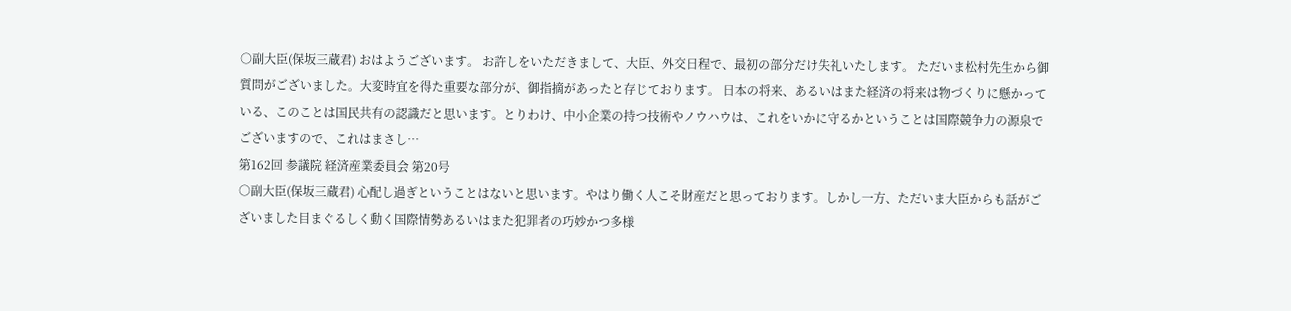○副大臣(保坂三蔵君) おはようございます。 お許しをいただきまして、大臣、外交日程で、最初の部分だけ失礼いたします。 ただいま松村先生から御質問がございました。大変時宜を得た重要な部分が、御指摘があったと存じております。 日本の将来、あるいはまた経済の将来は物づくりに懸かっている、このことは国民共有の認識だと思います。とりわけ、中小企業の持つ技術やノウハウは、これをいかに守るかということは国際競争力の源泉でございますので、これはまさし…
第162回 参議院 経済産業委員会 第20号
○副大臣(保坂三蔵君) 心配し過ぎということはないと思います。やはり働く人こそ財産だと思っております。しかし一方、ただいま大臣からも話がございました目まぐるしく動く国際情勢あるいはまた犯罪者の巧妙かつ多様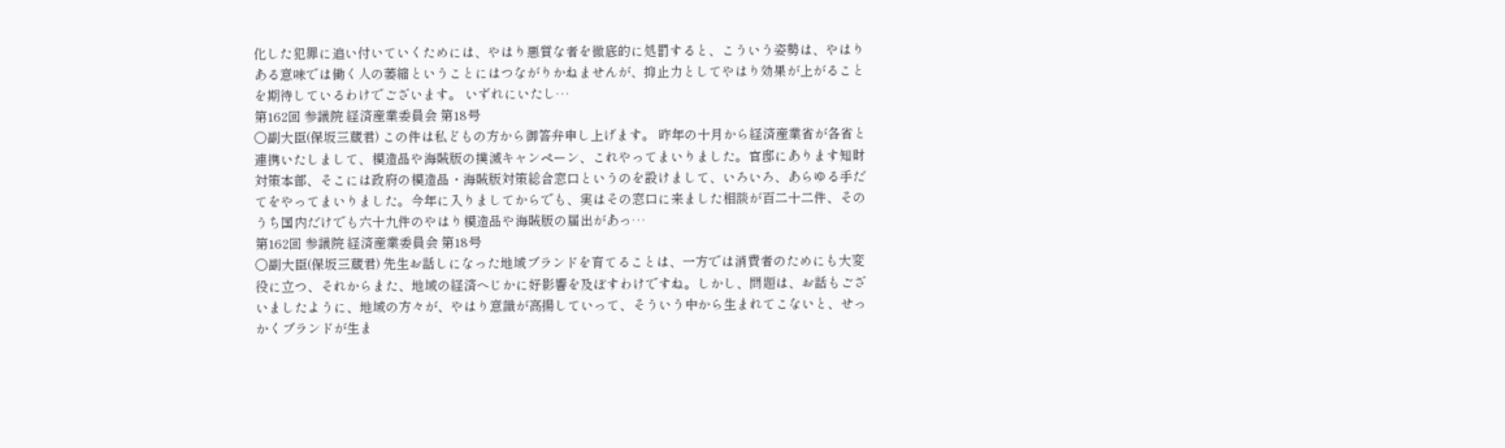化した犯罪に追い付いていくためには、やはり悪質な者を徹底的に処罰すると、こういう姿勢は、やはりある意味では働く人の萎縮ということにはつながりかねませんが、抑止力としてやはり効果が上がることを期待しているわけでございます。 いずれにいたし…
第162回 参議院 経済産業委員会 第18号
○副大臣(保坂三蔵君) この件は私どもの方から御答弁申し上げます。 昨年の十月から経済産業省が各省と連携いたしまして、模造品や海賊版の撲滅キャンペーン、これやってまいりました。官邸にあります知財対策本部、そこには政府の模造品・海賊版対策総合窓口というのを設けまして、いろいろ、あらゆる手だてをやってまいりました。今年に入りましてからでも、実はその窓口に来ました相談が百二十二件、そのうち国内だけでも六十九件のやはり模造品や海賊版の届出があっ…
第162回 参議院 経済産業委員会 第18号
○副大臣(保坂三蔵君) 先生お話しになった地域ブランドを育てることは、一方では消費者のためにも大変役に立つ、それからまた、地域の経済へじかに好影響を及ぼすわけですね。しかし、問題は、お話もございましたように、地域の方々が、やはり意識が高揚していって、そういう中から生まれてこないと、せっかくブランドが生ま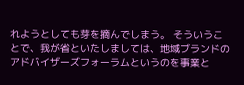れようとしても芽を摘んでしまう。 そういうことで、我が省といたしましては、地域ブランドのアドバイザーズフォーラムというのを事業と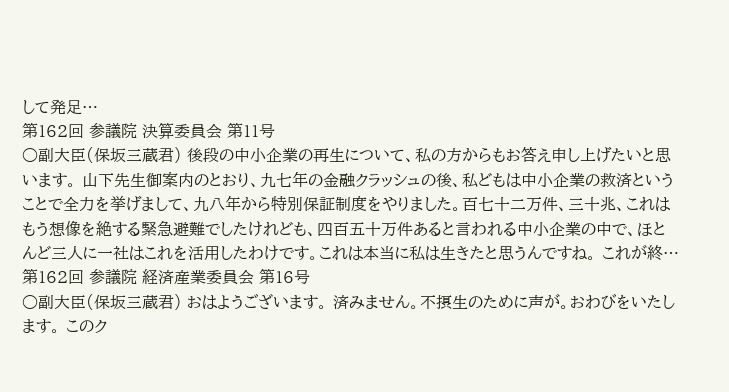して発足…
第162回 参議院 決算委員会 第11号
○副大臣(保坂三蔵君) 後段の中小企業の再生について、私の方からもお答え申し上げたいと思います。 山下先生御案内のとおり、九七年の金融クラッシュの後、私どもは中小企業の救済ということで全力を挙げまして、九八年から特別保証制度をやりました。百七十二万件、三十兆、これはもう想像を絶する緊急避難でしたけれども、四百五十万件あると言われる中小企業の中で、ほとんど三人に一社はこれを活用したわけです。これは本当に私は生きたと思うんですね。 これが終…
第162回 参議院 経済産業委員会 第16号
○副大臣(保坂三蔵君) おはようございます。 済みません。不摂生のために声が。おわびをいたします。 このク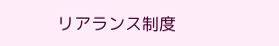リアランス制度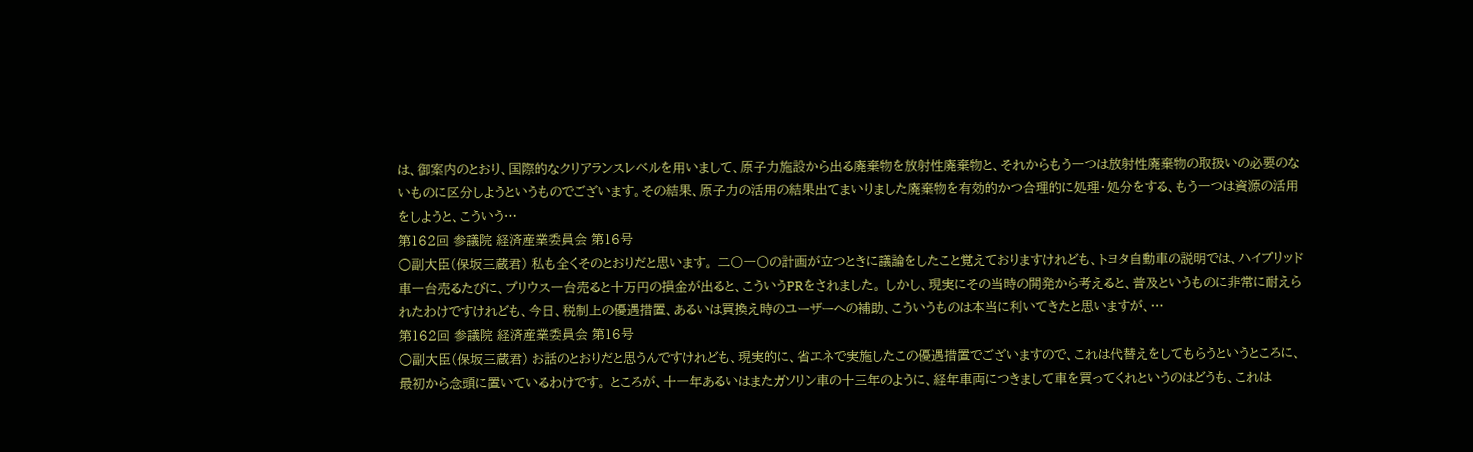は、御案内のとおり、国際的なクリアランスレベルを用いまして、原子力施設から出る廃棄物を放射性廃棄物と、それからもう一つは放射性廃棄物の取扱いの必要のないものに区分しようというものでございます。その結果、原子力の活用の結果出てまいりました廃棄物を有効的かつ合理的に処理・処分をする、もう一つは資源の活用をしようと、こういう…
第162回 参議院 経済産業委員会 第16号
○副大臣(保坂三蔵君) 私も全くそのとおりだと思います。 二〇一〇の計画が立つときに議論をしたこと覚えておりますけれども、トヨタ自動車の説明では、ハイブリッド車一台売るたびに、プリウス一台売ると十万円の損金が出ると、こういうPRをされました。 しかし、現実にその当時の開発から考えると、普及というものに非常に耐えられたわけですけれども、今日、税制上の優遇措置、あるいは買換え時のユーザーへの補助、こういうものは本当に利いてきたと思いますが、…
第162回 参議院 経済産業委員会 第16号
○副大臣(保坂三蔵君) お話のとおりだと思うんですけれども、現実的に、省エネで実施したこの優遇措置でございますので、これは代替えをしてもらうというところに、最初から念頭に置いているわけです。 ところが、十一年あるいはまたガソリン車の十三年のように、経年車両につきまして車を買ってくれというのはどうも、これは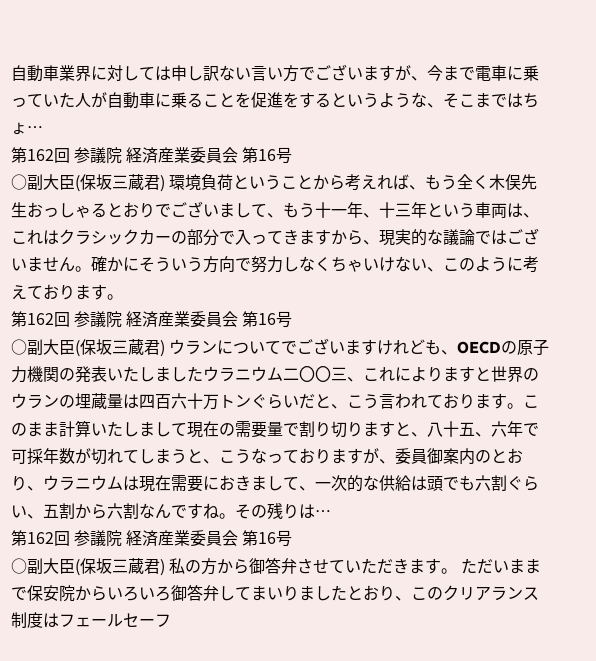自動車業界に対しては申し訳ない言い方でございますが、今まで電車に乗っていた人が自動車に乗ることを促進をするというような、そこまではちょ…
第162回 参議院 経済産業委員会 第16号
○副大臣(保坂三蔵君) 環境負荷ということから考えれば、もう全く木俣先生おっしゃるとおりでございまして、もう十一年、十三年という車両は、これはクラシックカーの部分で入ってきますから、現実的な議論ではございません。確かにそういう方向で努力しなくちゃいけない、このように考えております。
第162回 参議院 経済産業委員会 第16号
○副大臣(保坂三蔵君) ウランについてでございますけれども、OECDの原子力機関の発表いたしましたウラニウム二〇〇三、これによりますと世界のウランの埋蔵量は四百六十万トンぐらいだと、こう言われております。このまま計算いたしまして現在の需要量で割り切りますと、八十五、六年で可採年数が切れてしまうと、こうなっておりますが、委員御案内のとおり、ウラニウムは現在需要におきまして、一次的な供給は頭でも六割ぐらい、五割から六割なんですね。その残りは…
第162回 参議院 経済産業委員会 第16号
○副大臣(保坂三蔵君) 私の方から御答弁させていただきます。 ただいままで保安院からいろいろ御答弁してまいりましたとおり、このクリアランス制度はフェールセーフ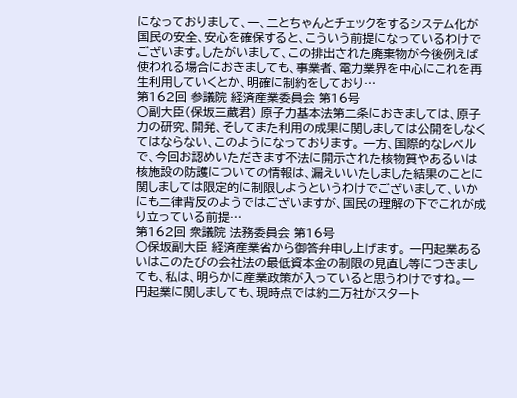になっておりまして、一、二とちゃんとチェックをするシステム化が国民の安全、安心を確保すると、こういう前提になっているわけでございます。したがいまして、この排出された廃棄物が今後例えば使われる場合におきましても、事業者、電力業界を中心にこれを再生利用していくとか、明確に制約をしており…
第162回 参議院 経済産業委員会 第16号
○副大臣(保坂三蔵君) 原子力基本法第二条におきましては、原子力の研究、開発、そしてまた利用の成果に関しましては公開をしなくてはならない、このようになっております。 一方、国際的なレベルで、今回お認めいただきます不法に開示された核物質やあるいは核施設の防護についての情報は、漏えいいたしました結果のことに関しましては限定的に制限しようというわけでございまして、いかにも二律背反のようではございますが、国民の理解の下でこれが成り立っている前提…
第162回 衆議院 法務委員会 第16号
○保坂副大臣 経済産業省から御答弁申し上げます。 一円起業あるいはこのたびの会社法の最低資本金の制限の見直し等につきましても、私は、明らかに産業政策が入っていると思うわけですね。一円起業に関しましても、現時点では約二万社がスタート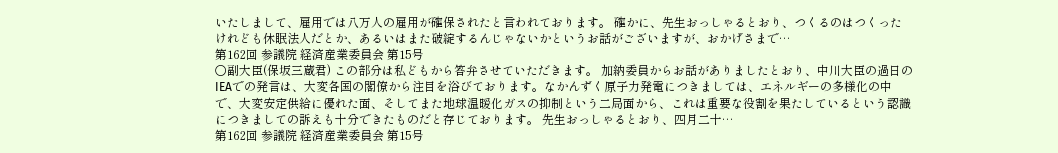いたしまして、雇用では八万人の雇用が確保されたと言われております。 確かに、先生おっしゃるとおり、つくるのはつくったけれども休眠法人だとか、あるいはまた破綻するんじゃないかというお話がございますが、おかげさまで…
第162回 参議院 経済産業委員会 第15号
○副大臣(保坂三蔵君) この部分は私どもから答弁させていただきます。 加納委員からお話がありましたとおり、中川大臣の過日のIEAでの発言は、大変各国の閣僚から注目を浴びております。なかんずく原子力発電につきましては、エネルギーの多様化の中で、大変安定供給に優れた面、そしてまた地球温暖化ガスの抑制という二局面から、これは重要な役割を果たしているという認識につきましての訴えも十分できたものだと存じております。 先生おっしゃるとおり、四月二十…
第162回 参議院 経済産業委員会 第15号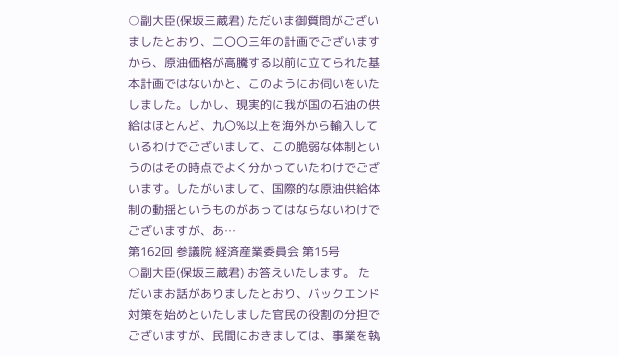○副大臣(保坂三蔵君) ただいま御質問がございましたとおり、二〇〇三年の計画でございますから、原油価格が高騰する以前に立てられた基本計画ではないかと、このようにお伺いをいたしました。しかし、現実的に我が国の石油の供給はほとんど、九〇%以上を海外から輸入しているわけでございまして、この脆弱な体制というのはその時点でよく分かっていたわけでございます。したがいまして、国際的な原油供給体制の動揺というものがあってはならないわけでございますが、あ…
第162回 参議院 経済産業委員会 第15号
○副大臣(保坂三蔵君) お答えいたします。 ただいまお話がありましたとおり、バックエンド対策を始めといたしました官民の役割の分担でございますが、民間におきましては、事業を執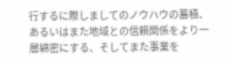行するに際しましてのノウハウの蓄積、あるいはまた地域との信頼関係をより一層綿密にする、そしてまた事業を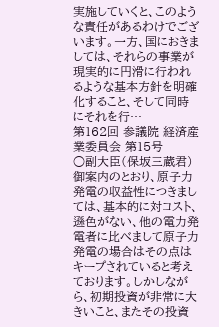実施していくと、このような責任があるわけでございます。一方、国におきましては、それらの事業が現実的に円滑に行われるような基本方針を明確化すること、そして同時にそれを行…
第162回 参議院 経済産業委員会 第15号
○副大臣(保坂三蔵君) 御案内のとおり、原子力発電の収益性につきましては、基本的に対コスト、遜色がない、他の電力発電者に比べまして原子力発電の場合はその点はキープされていると考えております。しかしながら、初期投資が非常に大きいこと、またその投資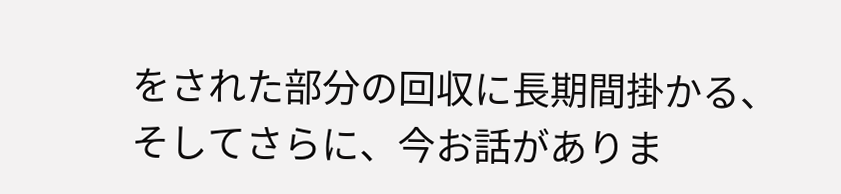をされた部分の回収に長期間掛かる、そしてさらに、今お話がありま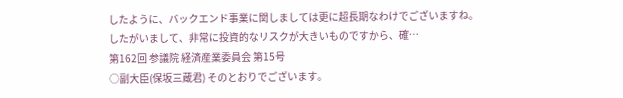したように、バックエンド事業に関しましては更に超長期なわけでございますね。したがいまして、非常に投資的なリスクが大きいものですから、確…
第162回 参議院 経済産業委員会 第15号
○副大臣(保坂三蔵君) そのとおりでございます。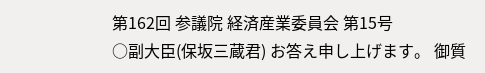第162回 参議院 経済産業委員会 第15号
○副大臣(保坂三蔵君) お答え申し上げます。 御質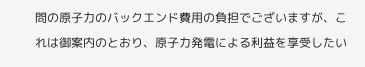問の原子力のバックエンド費用の負担でございますが、これは御案内のとおり、原子力発電による利益を享受したい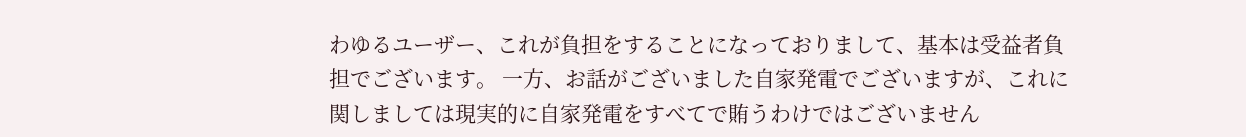わゆるユーザー、これが負担をすることになっておりまして、基本は受益者負担でございます。 一方、お話がございました自家発電でございますが、これに関しましては現実的に自家発電をすべてで賄うわけではございません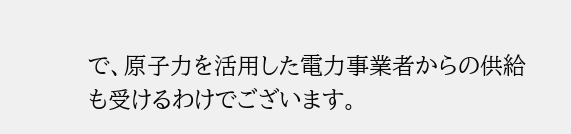で、原子力を活用した電力事業者からの供給も受けるわけでございます。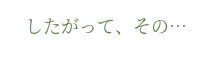したがって、その…